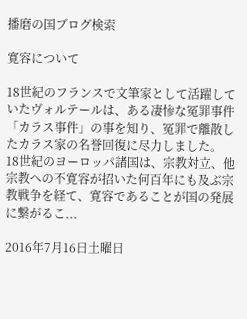播磨の国ブログ検索

寛容について

18世紀のフランスで文筆家として活躍していたヴォルテールは、ある凄惨な冤罪事件「カラス事件」の事を知り、冤罪で離散したカラス家の名誉回復に尽力しました。 18世紀のヨーロッパ諸国は、宗教対立、他宗教への不寛容が招いた何百年にも及ぶ宗教戦争を経て、寛容であることが国の発展に繋がるこ...

2016年7月16日土曜日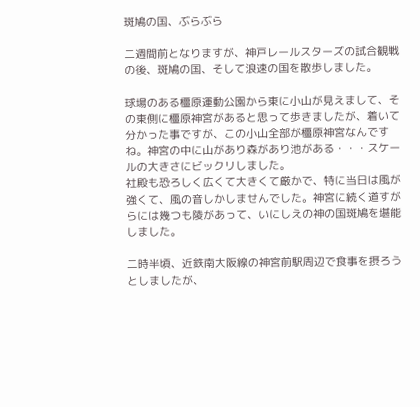斑鳩の国、ぶらぶら

二週間前となりますが、神戸レールスターズの試合観戦の後、斑鳩の国、そして浪速の国を散歩しました。

球場のある橿原運動公園から東に小山が見えまして、その東側に橿原神宮があると思って歩きましたが、着いて分かった事ですが、この小山全部が橿原神宮なんですね。神宮の中に山があり森があり池がある・・・スケールの大きさにビックリしました。
社殿も恐ろしく広くて大きくて厳かで、特に当日は風が強くて、風の音しかしませんでした。神宮に続く道すがらには幾つも陵があって、いにしえの神の国斑鳩を堪能しました。

二時半頃、近鉄南大阪線の神宮前駅周辺で食事を摂ろうとしましたが、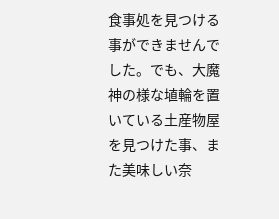食事処を見つける事ができませんでした。でも、大魔神の様な埴輪を置いている土産物屋を見つけた事、また美味しい奈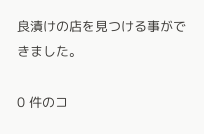良漬けの店を見つける事ができました。

0 件のコ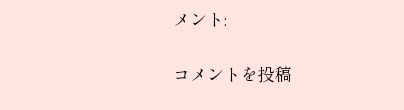メント:

コメントを投稿